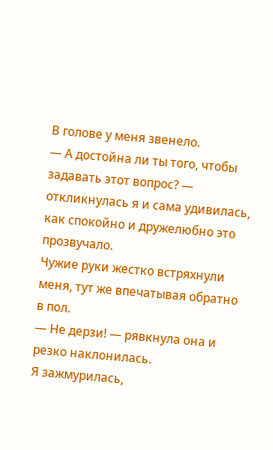В голове у меня звенело.
— А достойна ли ты того, чтобы задавать этот вопрос? — откликнулась я и сама удивилась, как спокойно и дружелюбно это прозвучало.
Чужие руки жестко встряхнули меня, тут же впечатывая обратно в пол.
— Не дерзи! — рявкнула она и резко наклонилась.
Я зажмурилась,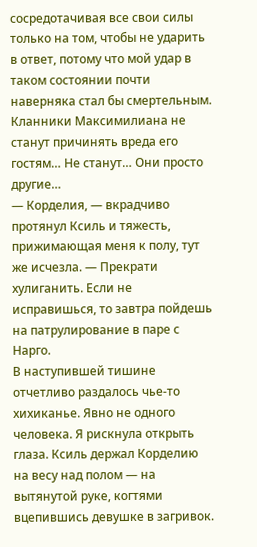сосредотачивая все свои силы только на том, чтобы не ударить в ответ, потому что мой удар в таком состоянии почти наверняка стал бы смертельным. Кланники Максимилиана не станут причинять вреда его гостям… Не станут… Они просто другие…
— Корделия, — вкрадчиво протянул Ксиль и тяжесть, прижимающая меня к полу, тут же исчезла. — Прекрати хулиганить. Если не исправишься, то завтра пойдешь на патрулирование в паре с Нарго.
В наступившей тишине отчетливо раздалось чье-то хихиканье. Явно не одного человека. Я рискнула открыть глаза. Ксиль держал Корделию на весу над полом — на вытянутой руке, когтями вцепившись девушке в загривок.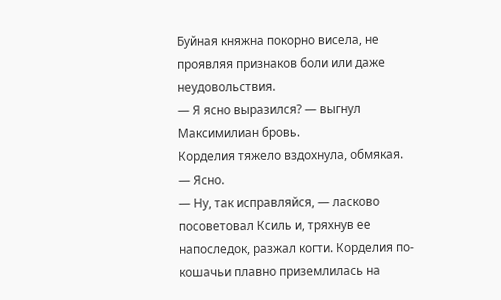Буйная княжна покорно висела, не проявляя признаков боли или даже неудовольствия.
— Я ясно выразился? — выгнул Максимилиан бровь.
Корделия тяжело вздохнула, обмякая.
— Ясно.
— Ну, так исправляйся, — ласково посоветовал Ксиль и, тряхнув ее напоследок, разжал когти. Корделия по-кошачьи плавно приземлилась на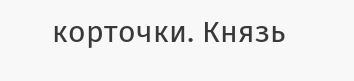корточки. Князь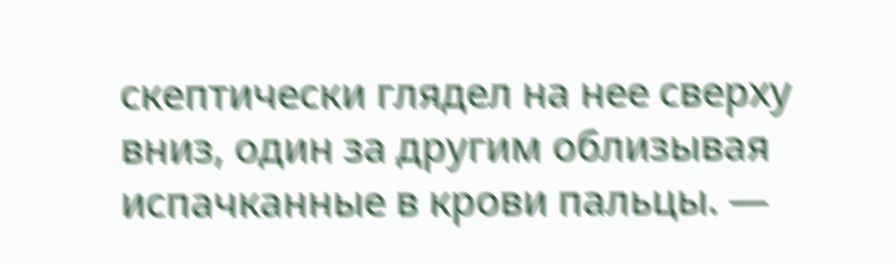скептически глядел на нее сверху вниз, один за другим облизывая испачканные в крови пальцы. —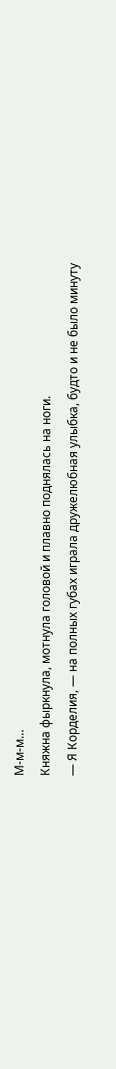М-м-м…
Княжна фыркнула, мотнула головой и плавно поднялась на ноги.
— Я Корделия, — на полных губах играла дружелюбная улыбка, будто и не было минуту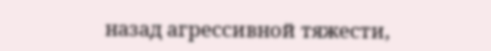назад агрессивной тяжести,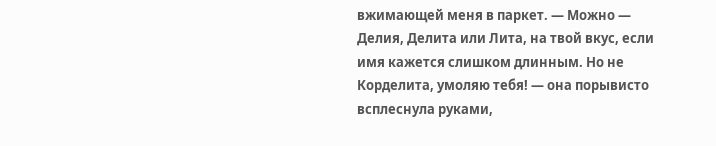вжимающей меня в паркет. — Можно — Делия, Делита или Лита, на твой вкус, если имя кажется слишком длинным. Но не Корделита, умоляю тебя! — она порывисто всплеснула руками,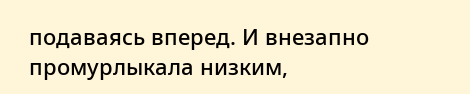подаваясь вперед. И внезапно промурлыкала низким,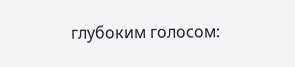глубоким голосом: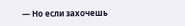— Но если захочешь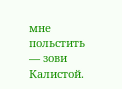мне польстить — зови Калистой.